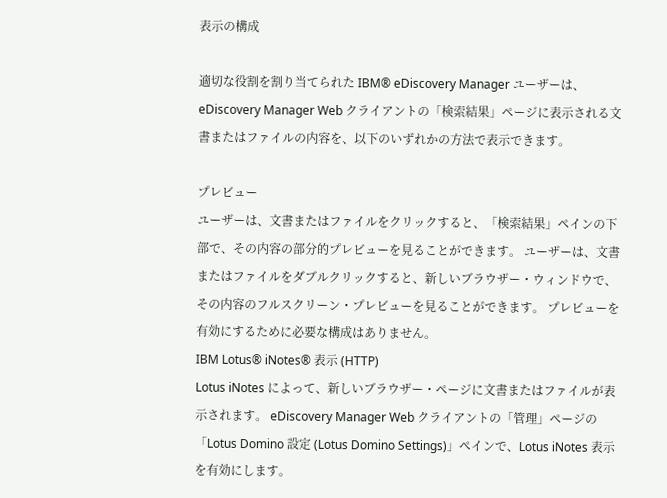表示の構成

適切な役割を割り当てられた IBM® eDiscovery Manager ユーザーは、eDiscovery Manager Web クライアントの「検索結果」ページに表示される文書またはファイルの内容を、以下のいずれかの方法で表示できます。

プレビュー
ユーザーは、文書またはファイルをクリックすると、「検索結果」ペインの下部で、その内容の部分的プレビューを見ることができます。 ユーザーは、文書またはファイルをダブルクリックすると、新しいブラウザー・ウィンドウで、その内容のフルスクリーン・プレビューを見ることができます。 プレビューを有効にするために必要な構成はありません。
IBM Lotus® iNotes® 表示 (HTTP)
Lotus iNotes によって、新しいブラウザー・ページに文書またはファイルが表示されます。 eDiscovery Manager Web クライアントの「管理」ページの「Lotus Domino 設定 (Lotus Domino Settings)」ペインで、Lotus iNotes 表示を有効にします。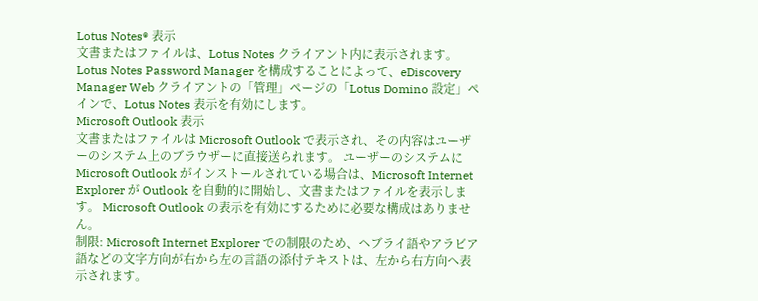Lotus Notes® 表示
文書またはファイルは、Lotus Notes クライアント内に表示されます。 Lotus Notes Password Manager を構成することによって、eDiscovery Manager Web クライアントの「管理」ページの「Lotus Domino 設定」ペインで、Lotus Notes 表示を有効にします。
Microsoft Outlook 表示
文書またはファイルは Microsoft Outlook で表示され、その内容はユーザーのシステム上のブラウザーに直接送られます。 ユーザーのシステムに Microsoft Outlook がインストールされている場合は、Microsoft Internet Explorer が Outlook を自動的に開始し、文書またはファイルを表示します。 Microsoft Outlook の表示を有効にするために必要な構成はありません。
制限: Microsoft Internet Explorer での制限のため、ヘブライ語やアラビア語などの文字方向が右から左の言語の添付テキストは、左から右方向へ表示されます。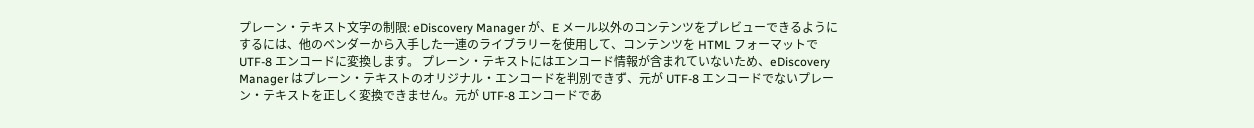プレーン・テキスト文字の制限: eDiscovery Manager が、E メール以外のコンテンツをプレビューできるようにするには、他のベンダーから入手した一連のライブラリーを使用して、コンテンツを HTML フォーマットで UTF-8 エンコードに変換します。 プレーン・テキストにはエンコード情報が含まれていないため、eDiscovery Manager はプレーン・テキストのオリジナル・エンコードを判別できず、元が UTF-8 エンコードでないプレーン・テキストを正しく変換できません。元が UTF-8 エンコードであ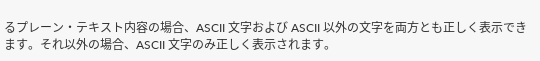るプレーン・テキスト内容の場合、ASCII 文字および ASCII 以外の文字を両方とも正しく表示できます。それ以外の場合、ASCII 文字のみ正しく表示されます。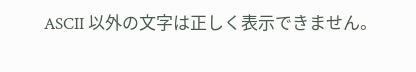ASCII 以外の文字は正しく表示できません。